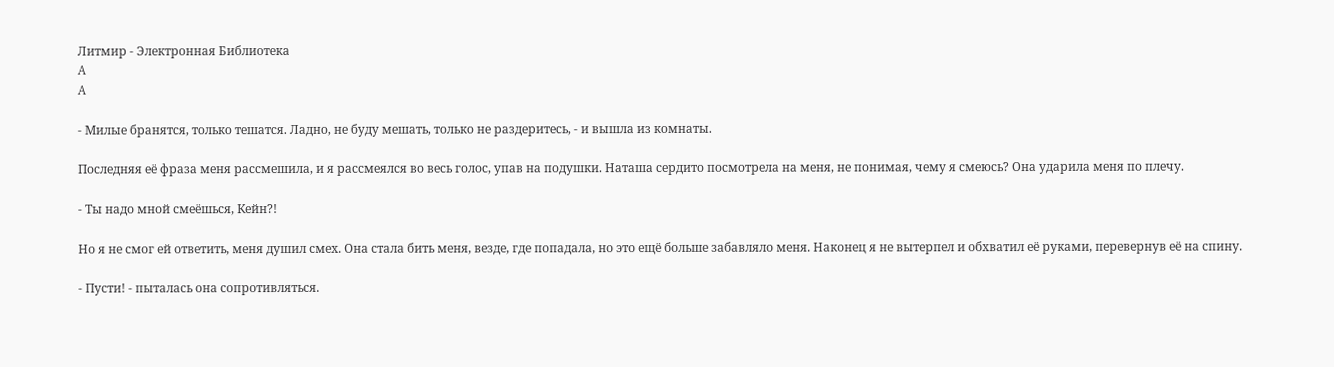Литмир - Электронная Библиотека
A
A

- Милые бранятся, только тешатся. Ладно, не буду мешать, только не раздеритесь, - и вышла из комнаты.

Последняя её фраза меня рассмешила, и я рассмеялся во весь голос, упав на подушки. Наташа сердито посмотрела на меня, не понимая, чему я смеюсь? Она ударила меня по плечу.

- Ты надо мной смеёшься, Кейн?!

Но я не смог ей ответить, меня душил смех. Она стала бить меня, везде, где попадала, но это ещё больше забавляло меня. Наконец я не вытерпел и обхватил её руками, перевернув её на спину.

- Пусти! - пыталась она сопротивляться.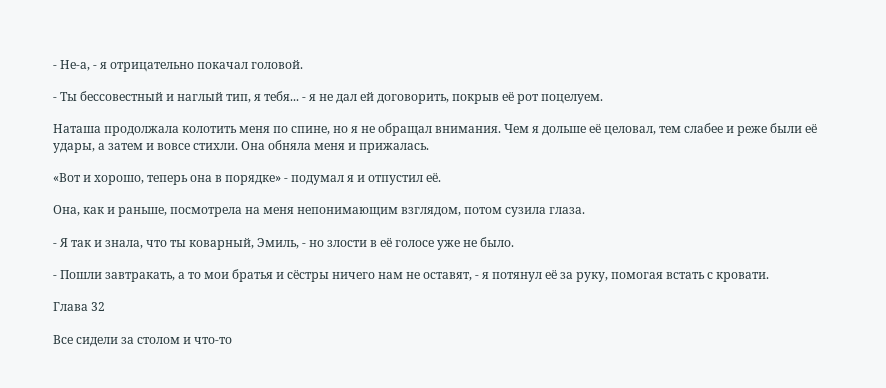- Не-а, - я отрицательно покачал головой.

- Ты бессовестный и наглый тип, я тебя... - я не дал ей договорить, покрыв её рот поцелуем.

Наташа продолжала колотить меня по спине, но я не обращал внимания. Чем я дольше её целовал, тем слабее и реже были её удары, а затем и вовсе стихли. Она обняла меня и прижалась.

«Вот и хорошо, теперь она в порядке» - подумал я и отпустил её.

Она, как и раньше, посмотрела на меня непонимающим взглядом, потом сузила глаза.

- Я так и знала, что ты коварный, Эмиль, - но злости в её голосе уже не было.

- Пошли завтракать, а то мои братья и сёстры ничего нам не оставят, - я потянул её за руку, помогая встать с кровати.

Глава 32

Все сидели за столом и что-то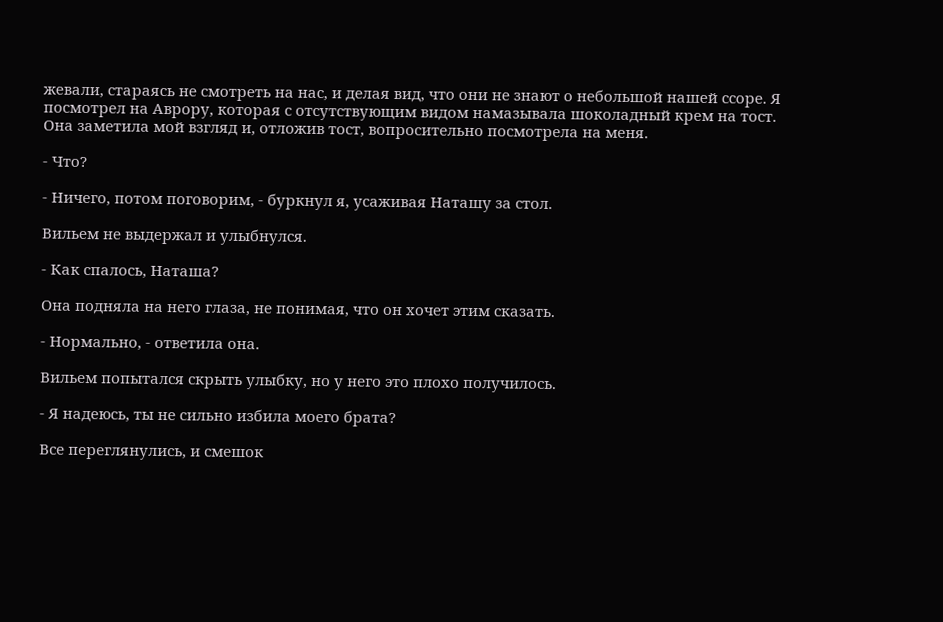жевали, стараясь не смотреть на нас, и делая вид, что они не знают о небольшой нашей ссоре. Я посмотрел на Аврору, которая с отсутствующим видом намазывала шоколадный крем на тост. Она заметила мой взгляд и, отложив тост, вопросительно посмотрела на меня.

- Что?

- Ничего, потом поговорим, - буркнул я, усаживая Наташу за стол.

Вильем не выдержал и улыбнулся.

- Как спалось, Наташа?

Она подняла на него глаза, не понимая, что он хочет этим сказать.

- Нормально, - ответила она.

Вильем попытался скрыть улыбку, но у него это плохо получилось.

- Я надеюсь, ты не сильно избила моего брата?

Все переглянулись, и смешок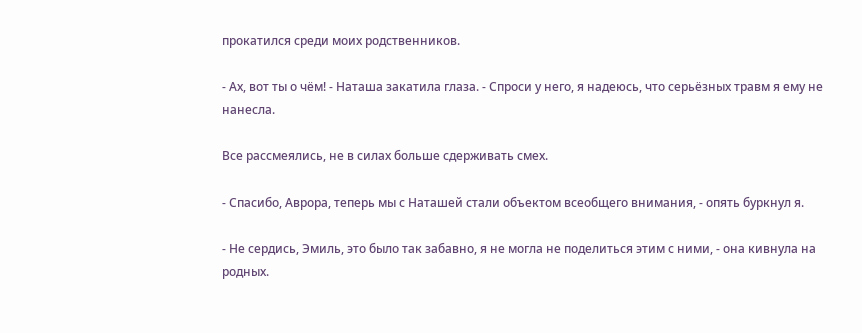прокатился среди моих родственников.

- Ах, вот ты о чём! - Наташа закатила глаза. - Спроси у него, я надеюсь, что серьёзных травм я ему не нанесла.

Все рассмеялись, не в силах больше сдерживать смех.

- Спасибо, Аврора, теперь мы с Наташей стали объектом всеобщего внимания, - опять буркнул я.

- Не сердись, Эмиль, это было так забавно, я не могла не поделиться этим с ними, - она кивнула на родных.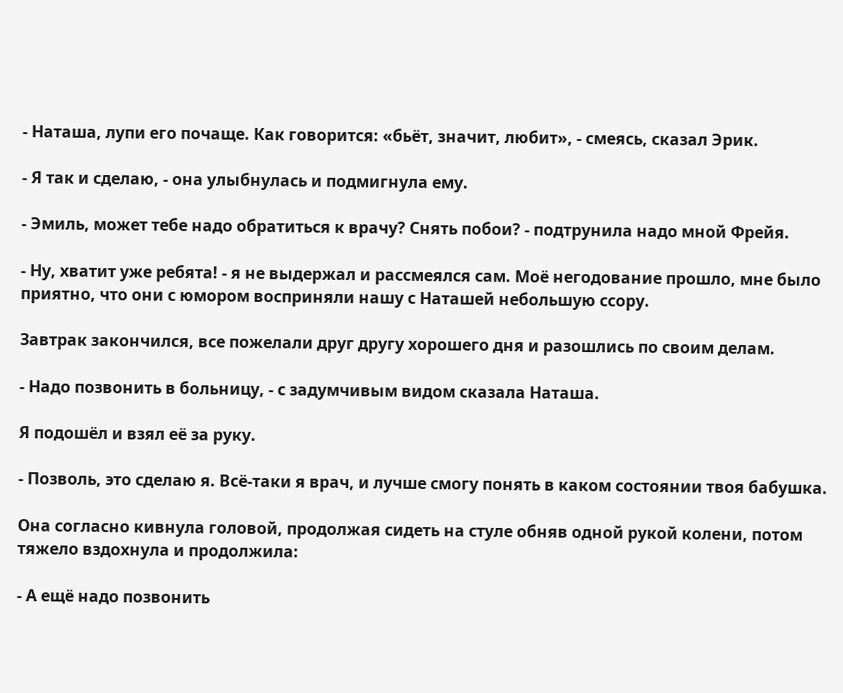- Наташа, лупи его почаще. Как говорится: «бьёт, значит, любит», - смеясь, сказал Эрик.

- Я так и сделаю, - она улыбнулась и подмигнула ему.

- Эмиль, может тебе надо обратиться к врачу? Снять побои? - подтрунила надо мной Фрейя.

- Ну, хватит уже ребята! - я не выдержал и рассмеялся сам. Моё негодование прошло, мне было приятно, что они с юмором восприняли нашу с Наташей небольшую ссору.

Завтрак закончился, все пожелали друг другу хорошего дня и разошлись по своим делам.

- Надо позвонить в больницу, - с задумчивым видом сказала Наташа.

Я подошёл и взял её за руку.

- Позволь, это сделаю я. Всё-таки я врач, и лучше смогу понять в каком состоянии твоя бабушка.

Она согласно кивнула головой, продолжая сидеть на стуле обняв одной рукой колени, потом тяжело вздохнула и продолжила:

- А ещё надо позвонить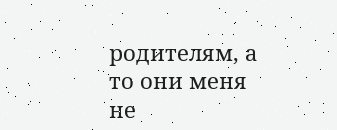родителям, а то они меня не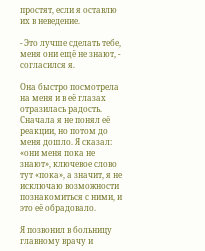простят, если я оставлю их в неведение.

- Это лучше сделать тебе, меня они ещё не знают, - согласился я.

Она быстро посмотрела на меня и в её глазах отразилась радость. Сначала я не понял её реакции, но потом до меня дошло. Я сказал: «они меня пока не знают», ключевое слово тут «пока», а значит, я не исключаю возможности познакомиться с ними, и это её обрадовало.

Я позвонил в больницу главному врачу и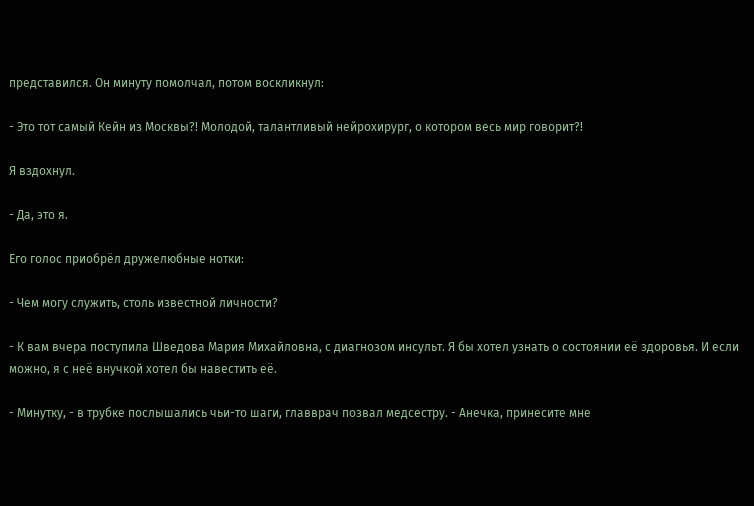представился. Он минуту помолчал, потом воскликнул:

- Это тот самый Кейн из Москвы?! Молодой, талантливый нейрохирург, о котором весь мир говорит?!

Я вздохнул.

- Да, это я.

Его голос приобрёл дружелюбные нотки:

- Чем могу служить, столь известной личности?

- К вам вчера поступила Шведова Мария Михайловна, с диагнозом инсульт. Я бы хотел узнать о состоянии её здоровья. И если можно, я с неё внучкой хотел бы навестить её.

- Минутку, - в трубке послышались чьи-то шаги, главврач позвал медсестру. - Анечка, принесите мне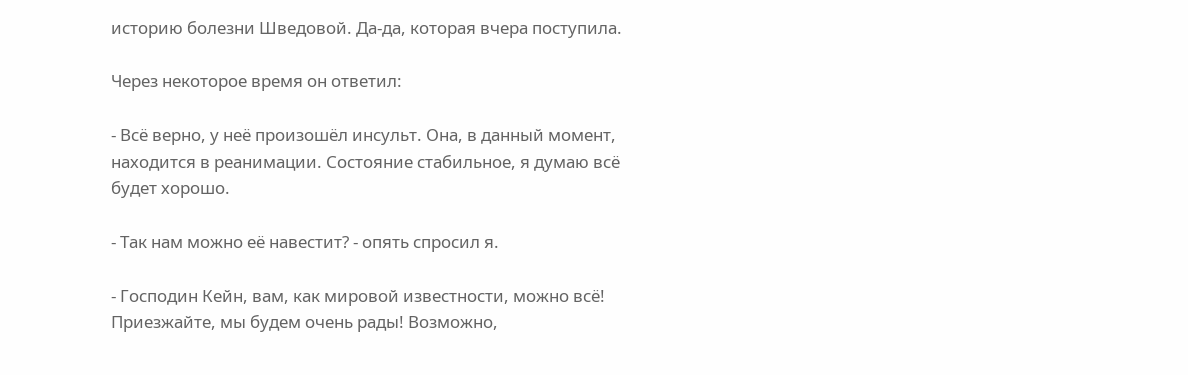историю болезни Шведовой. Да-да, которая вчера поступила.

Через некоторое время он ответил:

- Всё верно, у неё произошёл инсульт. Она, в данный момент, находится в реанимации. Состояние стабильное, я думаю всё будет хорошо.

- Так нам можно её навестит? - опять спросил я.

- Господин Кейн, вам, как мировой известности, можно всё! Приезжайте, мы будем очень рады! Возможно,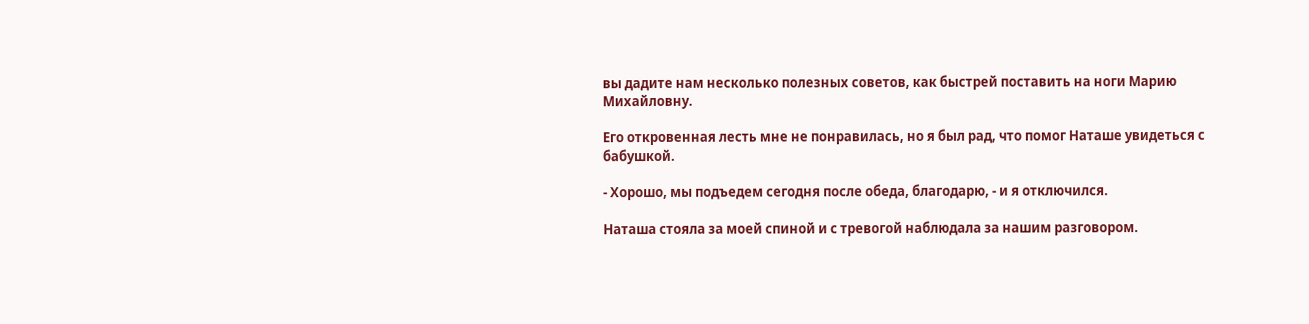вы дадите нам несколько полезных советов, как быстрей поставить на ноги Марию Михайловну.

Его откровенная лесть мне не понравилась, но я был рад, что помог Наташе увидеться с бабушкой.

- Хорошо, мы подъедем сегодня после обеда, благодарю, - и я отключился.

Наташа стояла за моей спиной и с тревогой наблюдала за нашим разговором.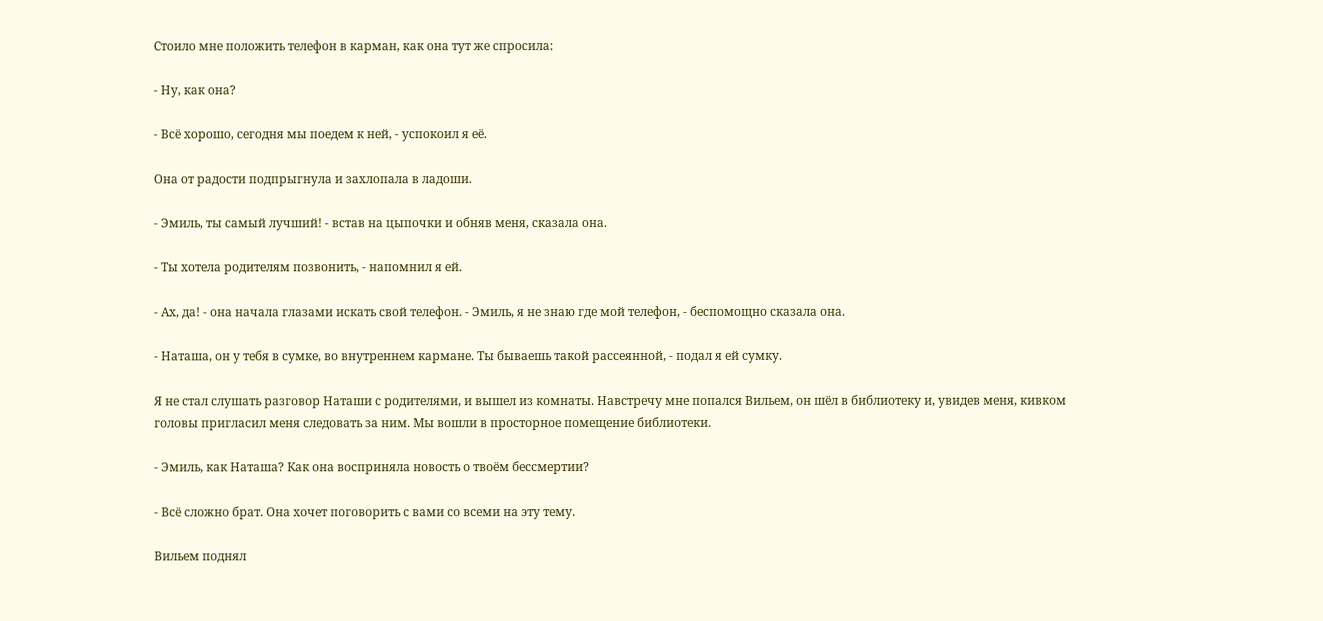Стоило мне положить телефон в карман, как она тут же спросила:

- Ну, как она?

- Всё хорошо, сегодня мы поедем к ней, - успокоил я её.

Она от радости подпрыгнула и захлопала в ладоши.

- Эмиль, ты самый лучший! - встав на цыпочки и обняв меня, сказала она.

- Ты хотела родителям позвонить, - напомнил я ей.

- Ах, да! - она начала глазами искать свой телефон. - Эмиль, я не знаю где мой телефон, - беспомощно сказала она.

- Наташа, он у тебя в сумке, во внутреннем кармане. Ты бываешь такой рассеянной, - подал я ей сумку.

Я не стал слушать разговор Наташи с родителями, и вышел из комнаты. Навстречу мне попался Вильем, он шёл в библиотеку и, увидев меня, кивком головы пригласил меня следовать за ним. Мы вошли в просторное помещение библиотеки.

- Эмиль, как Наташа? Как она восприняла новость о твоём бессмертии?

- Всё сложно брат. Она хочет поговорить с вами со всеми на эту тему.

Вильем поднял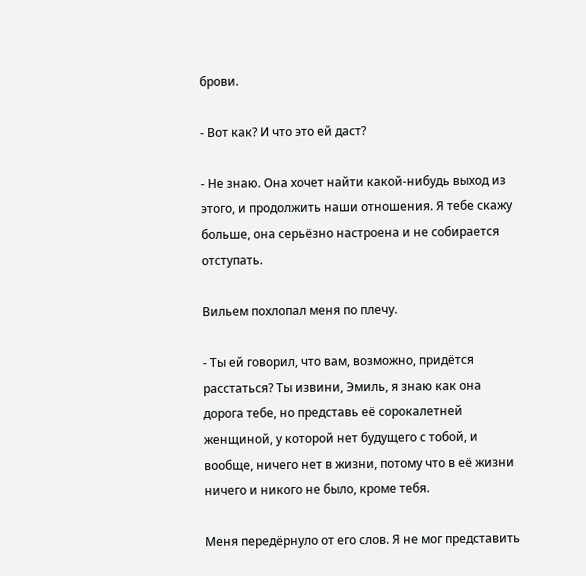брови.

- Вот как? И что это ей даст?

- Не знаю. Она хочет найти какой-нибудь выход из этого, и продолжить наши отношения. Я тебе скажу больше, она серьёзно настроена и не собирается отступать.

Вильем похлопал меня по плечу.

- Ты ей говорил, что вам, возможно, придётся расстаться? Ты извини, Эмиль, я знаю как она дорога тебе, но представь её сорокалетней женщиной, у которой нет будущего с тобой, и вообще, ничего нет в жизни, потому что в её жизни ничего и никого не было, кроме тебя.

Меня передёрнуло от его слов. Я не мог представить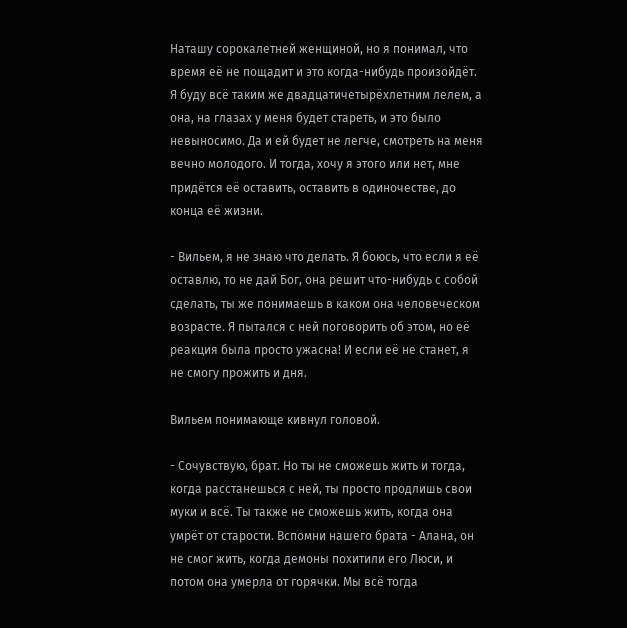Наташу сорокалетней женщиной, но я понимал, что время её не пощадит и это когда-нибудь произойдёт. Я буду всё таким же двадцатичетырёхлетним лелем, а она, на глазах у меня будет стареть, и это было невыносимо. Да и ей будет не легче, смотреть на меня вечно молодого. И тогда, хочу я этого или нет, мне придётся её оставить, оставить в одиночестве, до конца её жизни.

- Вильем, я не знаю что делать. Я боюсь, что если я её оставлю, то не дай Бог, она решит что-нибудь с собой сделать, ты же понимаешь в каком она человеческом возрасте. Я пытался с ней поговорить об этом, но её реакция была просто ужасна! И если её не станет, я не смогу прожить и дня.

Вильем понимающе кивнул головой.

- Сочувствую, брат. Но ты не сможешь жить и тогда, когда расстанешься с ней, ты просто продлишь свои муки и всё. Ты также не сможешь жить, когда она умрёт от старости. Вспомни нашего брата - Алана, он не смог жить, когда демоны похитили его Люси, и потом она умерла от горячки. Мы всё тогда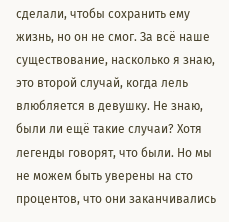сделали, чтобы сохранить ему жизнь, но он не смог. За всё наше существование, насколько я знаю, это второй случай, когда лель влюбляется в девушку. Не знаю, были ли ещё такие случаи? Хотя легенды говорят, что были. Но мы не можем быть уверены на сто процентов, что они заканчивались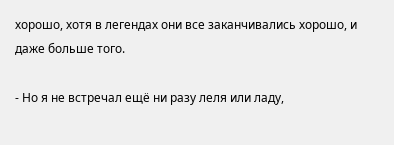хорошо, хотя в легендах они все заканчивались хорошо, и даже больше того.

- Но я не встречал ещё ни разу леля или ладу,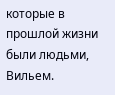которые в прошлой жизни были людьми, Вильем.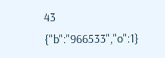43
{"b":"966533","o":1}